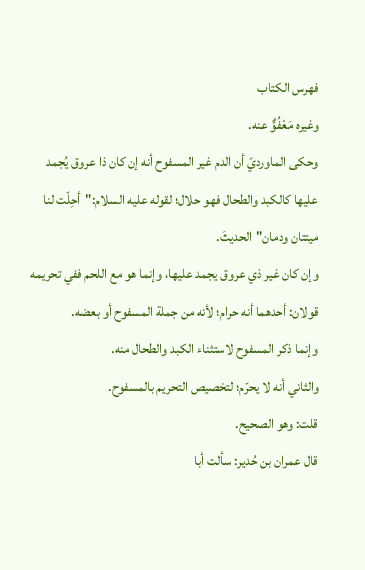فهرس الكتاب
وغيره مَعْفُوٌّ عنه.
وحكى الماورديّ أن الدم غير المسفوح أنه إن كان ذا عروق يُجمد عليها كالكبد والطحال فهو حلال؛ لقوله عليه السلام:"أحِلّت لنا ميتتان ودمان"الحديثَ.
وإن كان غير ذي عروق يجمد عليها، وإنما هو مع اللحم ففي تحريمه قولان: أحدهما أنه حرام؛ لأنه من جملة المسفوح أو بعضه.
وإنما ذكر المسفوح لاستثناء الكبد والطحال منه.
والثاني أنه لا يحرّم؛ لتخصيص التحريم بالمسفوح.
قلت: وهو الصحيح.
قال عمران بن حُدير: سألت أبا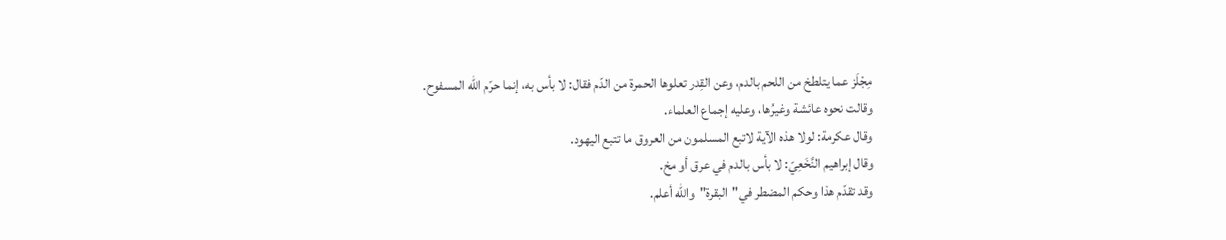مِجْلَز عما يتلطخ من اللحم بالدم، وعن القِدر تعلوها الحمرة من الدّم فقال: لا بأس به، إنما حرّم الله المسفوح.
وقالت نحوه عائشة وغيرُها، وعليه إجماع العلماء.
وقال عكرمة: لولا هذه الآية لاتبع المسلمون من العروق ما تتبع اليهود.
وقال إبراهيم النَّخَعِيّ: لا بأس بالدم في عرق أو مخ.
وقد تقدّم هذا وحكم المضطر في"البقرة"والله أعلم.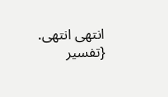انتهى انتهى. {تفسير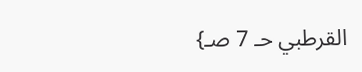القرطبي حـ 7 صـ}